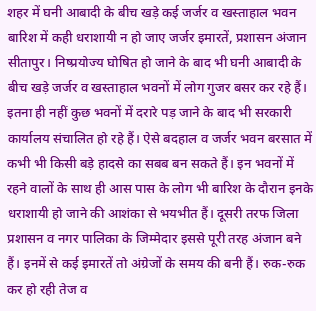शहर में घनी आबादी के बीच खड़े कई जर्जर व खस्ताहाल भवन
बारिश में कही धराशायी न हो जाए जर्जर इमारतें, प्रशासन अंजान
सीतापुर। निष्प्रयोज्य घोषित हो जाने के बाद भी घनी आबादी के बीच खड़े जर्जर व खस्ताहाल भवनों में लोग गुजर बसर कर रहे हैं। इतना ही नहीं कुछ भवनों में दरारे पड़ जाने के बाद भी सरकारी कार्यालय संचालित हो रहे हैं। ऐसे बदहाल व जर्जर भवन बरसात में कभी भी किसी बड़े हादसे का सबब बन सकते हैं। इन भवनों में रहने वालों के साथ ही आस पास के लोग भी बारिश के दौरान इनके धराशायी हो जाने की आशंका से भयभीत हैं। दूसरी तरफ जिला प्रशासन व नगर पालिका के जिम्मेदार इससे पूरी तरह अंजान बने हैं। इनमें से कई इमारतें तो अंग्रेजों के समय की बनी हैं। रुक-रुक कर हो रही तेज व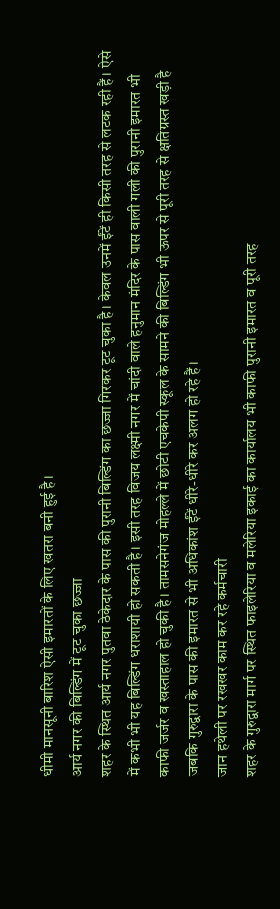धीमी मानसूनी बारिश ऐसी इमारतों के लिए खतरा बनी हुई है।
आर्य नगर की बिल्डिंग में टूट चुका छज्जा
शहर के स्थित आर्य नगर पुतवा ठेकेदार के पास की पुरानी बिल्डिंग का छज्जा गिरकर टूट चुका है। केवल उनमें ईंटें ही किसी तरह से लटक रही हैं। ऐसे में कभी भी यह बिल्डिंग धराशायी हो सकती है। इसी तरह विजय लक्ष्मी नगर में चांदी वाले हनुमान मंदिर के पास वाली गली की पुरानी इमारत भी काफी जर्जर व खस्ताहाल हो चुकी है। तामसनेगंज मोहल्ले में छोटी एचकेपी स्कूल के सामने की बिल्डिंग भी ऊपर से पूरी तरह से क्षतिग्रस्त खड़ी है जबकि गुरुद्वारा के पास की इमारत से भी अधिकांश ईंटें धीरे-धीरे कर अलग हो रहे हैं।
जान हथेली पर रखखर काम कर रहे कर्मचारी
शहर के गुरुद्वारा मार्ग पर स्थित फाइलेरिया व मलेरिया इकाई का कार्यालय भी काफी पुरानी इमारत व पूरी तरह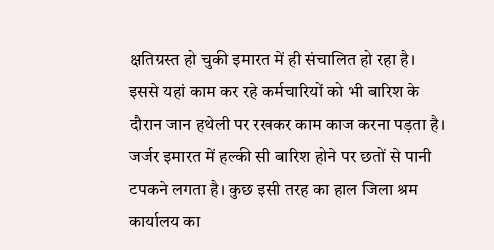क्षतिग्रस्त हो चुकी इमारत में ही संचालित हो रहा है। इससे यहां काम कर रहे कर्मचारियों को भी बारिश के दौरान जान हथेली पर रखकर काम काज करना पड़ता है। जर्जर इमारत में हल्की सी बारिश होने पर छतों से पानी टपकने लगता है। कुछ इसी तरह का हाल जिला श्रम कार्यालय का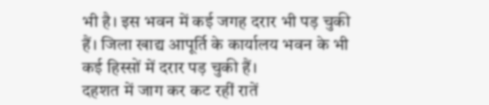भी है। इस भवन में कई जगह दरार भी पड़ चुकी हैं। जिला खाद्य आपूर्ति के कार्यालय भवन के भी कई हिस्सों में दरार पड़ चुकी हैं।
दहशत में जाग कर कट रहीं रातें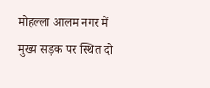मोहल्ला आलम नगर में मुख्य सड़क पर स्थित दो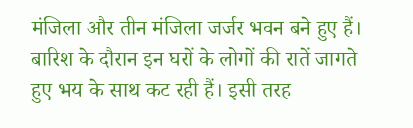मंजिला और तीन मंजिला जर्जर भवन बने हुए हैं। बारिश के दौरान इन घरों के लोगों की रातें जागते हुए भय के साथ कट रही हैं। इसी तरह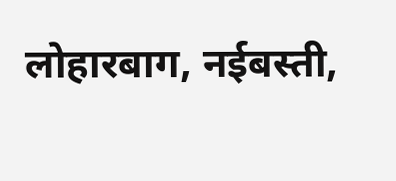लोहारबाग, नईबस्ती,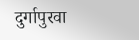दुर्गापुरवा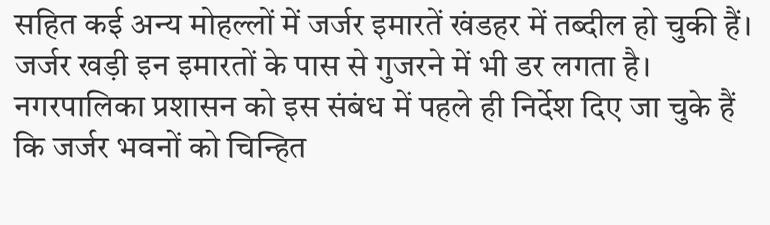सहित कई अन्य मोहल्लों में जर्जर इमारतें खंडहर में तब्दील हो चुकी हैं। जर्जर खड़ी इन इमारतों के पास से गुजरने में भी डर लगता है।
नगरपालिका प्रशासन को इस संबंध में पहले ही निर्देश दिए जा चुके हैं कि जर्जर भवनों को चिन्हित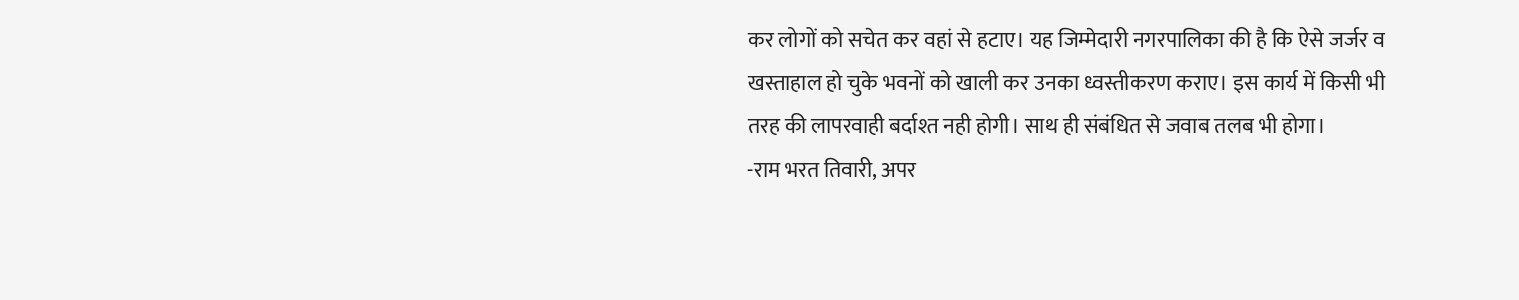कर लोगों को सचेत कर वहां से हटाए। यह जिम्मेदारी नगरपालिका की है कि ऐसे जर्जर व खस्ताहाल हो चुके भवनों को खाली कर उनका ध्वस्तीकरण कराए। इस कार्य में किसी भी तरह की लापरवाही बर्दाश्त नही होगी। साथ ही संबंधित से जवाब तलब भी होगा।
-राम भरत तिवारी, अपर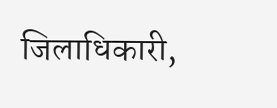जिलाधिकारी,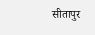सीतापुर